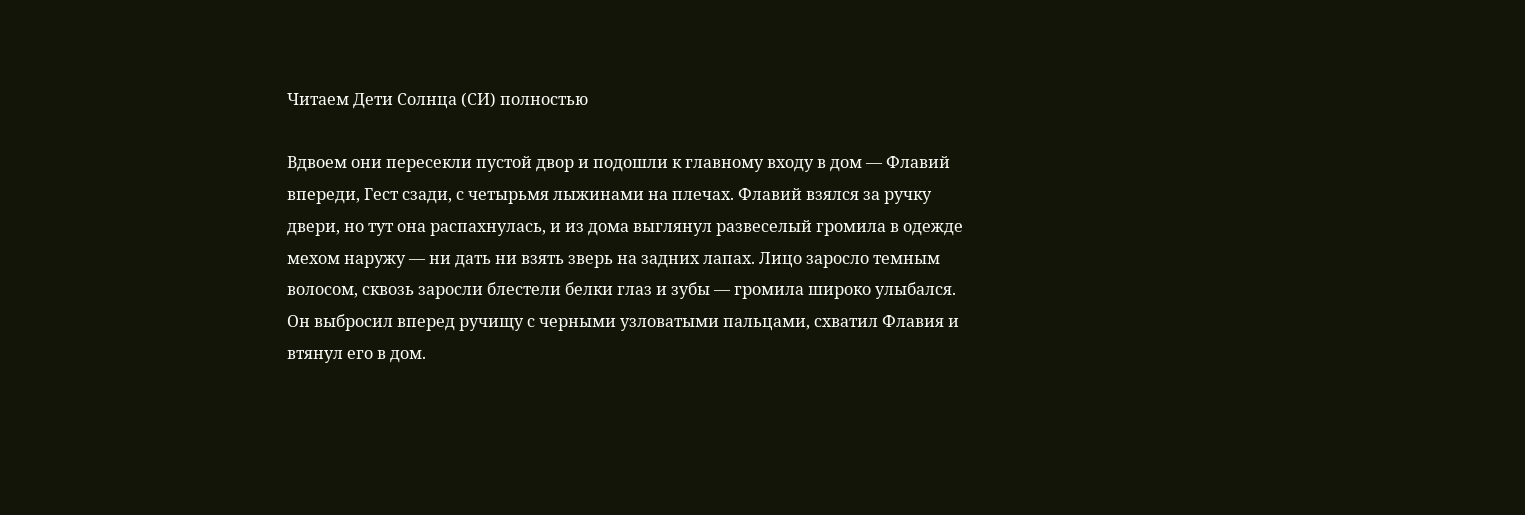Читаем Дети Солнца (СИ) полностью

Вдвоем они пересекли пустой двор и подошли к главному входу в дом — Флавий впереди, Гест сзади, с четырьмя лыжинами на плечах. Флавий взялся за ручку двери, но тут она распахнулась, и из дома выглянул развеселый громила в одежде мехом наружу — ни дать ни взять зверь на задних лапах. Лицо заросло темным волосом, сквозь заросли блестели белки глаз и зубы — громила широко улыбался. Он выбросил вперед ручищу с черными узловатыми пальцами, схватил Флавия и втянул его в дом.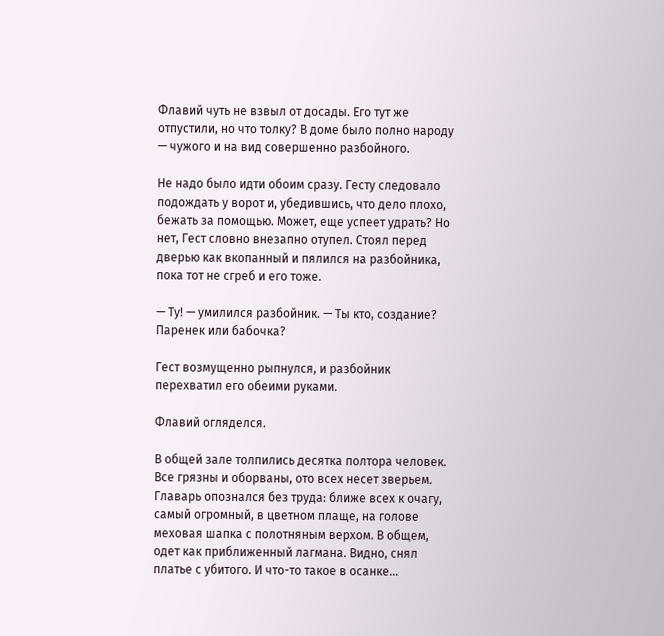Флавий чуть не взвыл от досады. Его тут же отпустили, но что толку? В доме было полно народу — чужого и на вид совершенно разбойного.

Не надо было идти обоим сразу. Гесту следовало подождать у ворот и, убедившись, что дело плохо, бежать за помощью. Может, еще успеет удрать? Но нет, Гест словно внезапно отупел. Стоял перед дверью как вкопанный и пялился на разбойника, пока тот не сгреб и его тоже.

— Ту! — умилился разбойник. — Ты кто, создание? Паренек или бабочка?

Гест возмущенно рыпнулся, и разбойник перехватил его обеими руками.

Флавий огляделся.

В общей зале толпились десятка полтора человек. Все грязны и оборваны, ото всех несет зверьем. Главарь опознался без труда: ближе всех к очагу, самый огромный, в цветном плаще, на голове меховая шапка с полотняным верхом. В общем, одет как приближенный лагмана. Видно, снял платье с убитого. И что-то такое в осанке…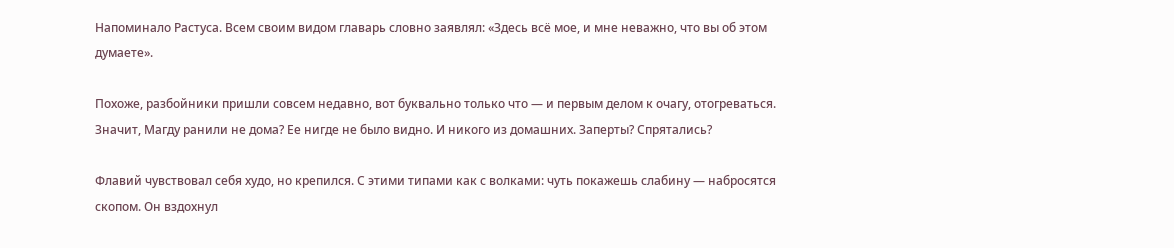Напоминало Растуса. Всем своим видом главарь словно заявлял: «Здесь всё мое, и мне неважно, что вы об этом думаете».

Похоже, разбойники пришли совсем недавно, вот буквально только что — и первым делом к очагу, отогреваться. Значит, Магду ранили не дома? Ее нигде не было видно. И никого из домашних. Заперты? Спрятались?

Флавий чувствовал себя худо, но крепился. С этими типами как с волками: чуть покажешь слабину — набросятся скопом. Он вздохнул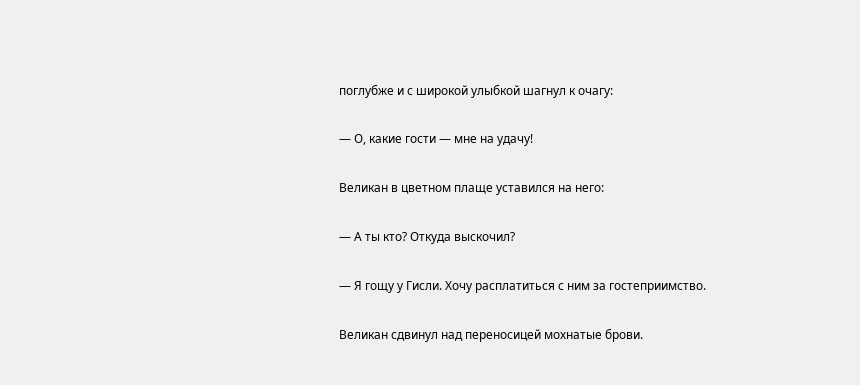поглубже и с широкой улыбкой шагнул к очагу:

— О, какие гости — мне на удачу!

Великан в цветном плаще уставился на него:

— А ты кто? Откуда выскочил?

— Я гощу у Гисли. Хочу расплатиться с ним за гостеприимство.

Великан сдвинул над переносицей мохнатые брови.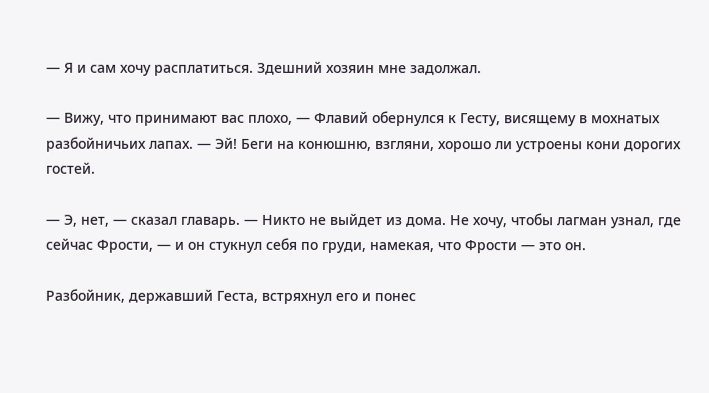— Я и сам хочу расплатиться. Здешний хозяин мне задолжал.

— Вижу, что принимают вас плохо, — Флавий обернулся к Гесту, висящему в мохнатых разбойничьих лапах. — Эй! Беги на конюшню, взгляни, хорошо ли устроены кони дорогих гостей.

— Э, нет, — сказал главарь. — Никто не выйдет из дома. Не хочу, чтобы лагман узнал, где сейчас Фрости, — и он стукнул себя по груди, намекая, что Фрости — это он.

Разбойник, державший Геста, встряхнул его и понес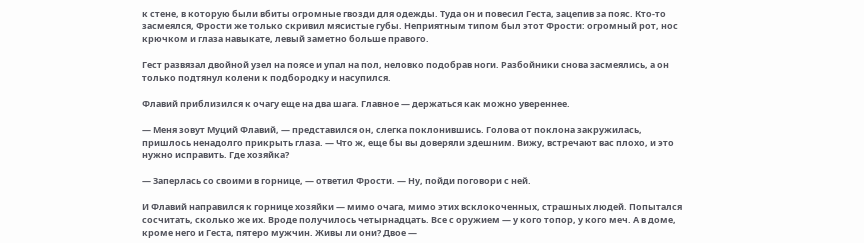к стене, в которую были вбиты огромные гвозди для одежды. Туда он и повесил Геста, зацепив за пояс. Кто-то засмеялся, Фрости же только скривил мясистые губы. Неприятным типом был этот Фрости: огромный рот, нос крючком и глаза навыкате, левый заметно больше правого.

Гест развязал двойной узел на поясе и упал на пол, неловко подобрав ноги. Разбойники снова засмеялись, а он только подтянул колени к подбородку и насупился.

Флавий приблизился к очагу еще на два шага. Главное — держаться как можно увереннее.

— Меня зовут Муций Флавий, — представился он, слегка поклонившись. Голова от поклона закружилась, пришлось ненадолго прикрыть глаза. — Что ж, еще бы вы доверяли здешним. Вижу, встречают вас плохо, и это нужно исправить. Где хозяйка?

— Заперлась со своими в горнице, — ответил Фрости. — Ну, пойди поговори с ней.

И Флавий направился к горнице хозяйки — мимо очага, мимо этих всклокоченных, страшных людей. Попытался сосчитать, сколько же их. Вроде получилось четырнадцать. Все с оружием — у кого топор, у кого меч. А в доме, кроме него и Геста, пятеро мужчин. Живы ли они? Двое —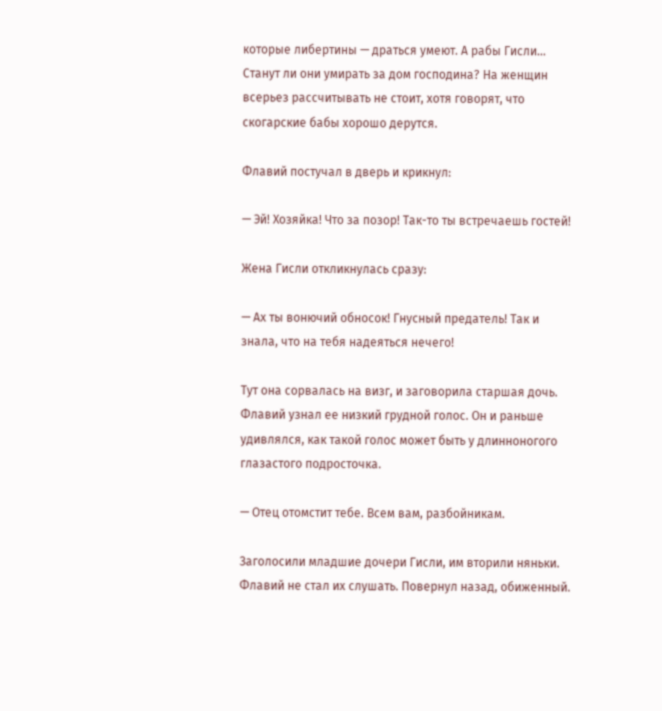которые либертины — драться умеют. А рабы Гисли… Станут ли они умирать за дом господина? На женщин всерьез рассчитывать не стоит, хотя говорят, что скогарские бабы хорошо дерутся.

Флавий постучал в дверь и крикнул:

— Эй! Хозяйка! Что за позор! Так-то ты встречаешь гостей!

Жена Гисли откликнулась сразу:

— Ах ты вонючий обносок! Гнусный предатель! Так и знала, что на тебя надеяться нечего!

Тут она сорвалась на визг, и заговорила старшая дочь. Флавий узнал ее низкий грудной голос. Он и раньше удивлялся, как такой голос может быть у длинноногого глазастого подросточка.

— Отец отомстит тебе. Всем вам, разбойникам.

Заголосили младшие дочери Гисли, им вторили няньки. Флавий не стал их слушать. Повернул назад, обиженный.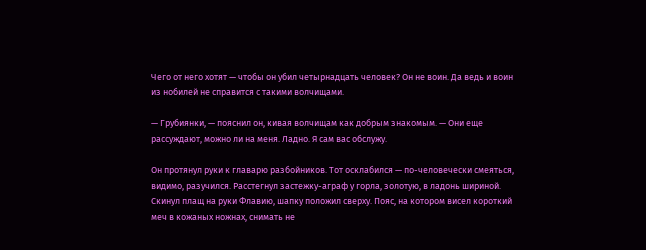Чего от него хотят — чтобы он убил четырнадцать человек? Он не воин. Да ведь и воин из нобилей не справится с такими волчищами.

— Грубиянки, — пояснил он, кивая волчищам как добрым знакомым. — Они еще рассуждают, можно ли на меня. Ладно. Я сам вас обслужу.

Он протянул руки к главарю разбойников. Тот осклабился — по-человечески смеяться, видимо, разучился. Расстегнул застежку-аграф у горла, золотую, в ладонь шириной. Скинул плащ на руки Флавию, шапку положил сверху. Пояс, на котором висел короткий меч в кожаных ножнах, снимать не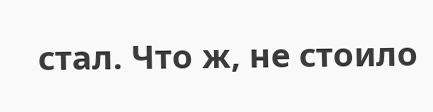стал. Что ж, не стоило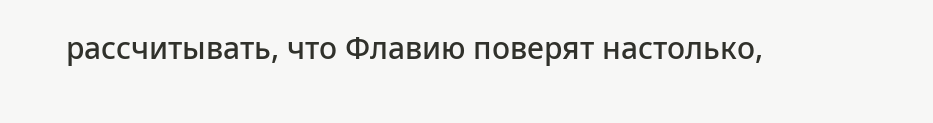рассчитывать, что Флавию поверят настолько,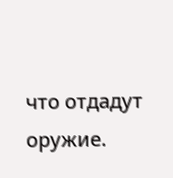что отдадут оружие.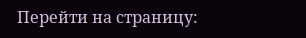Перейти на страницу: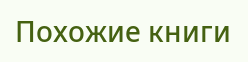Похожие книги